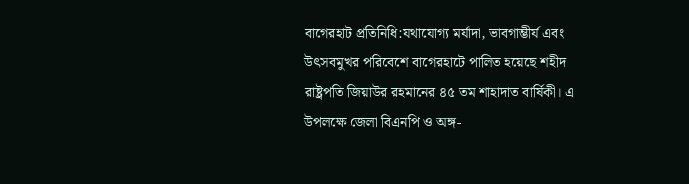বাগেরহাট প্রতিনিধি:যথাযোগ্য মর্যাদা, ভাবগাম্ভীর্য এবং উৎসবমুখর পরিবেশে বাগেরহাটে পালিত হয়েছে শহীদ রাষ্ট্রপতি জিয়াউর রহমানের ৪৫ তম শাহাদাত বার্ষিকী। এ উপলক্ষে জেলা বিএনপি ও অঙ্গ-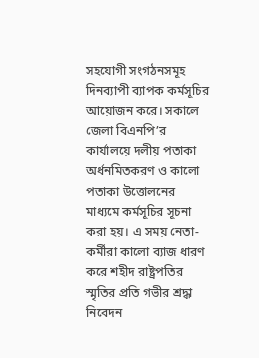সহযোগী সংগঠনসমূহ দিনব্যাপী ব্যাপক কর্মসূচির আয়োজন করে। সকালে জেলা বিএনপি’র কার্যালয়ে দলীয় পতাকা অর্ধনমিতকরণ ও কালো পতাকা উত্তোলনের মাধ্যমে কর্মসূচির সূচনা করা হয়। এ সময় নেতা-কর্মীরা কালো ব্যাজ ধারণ করে শহীদ রাষ্ট্রপতির স্মৃতির প্রতি গভীর শ্রদ্ধা নিবেদন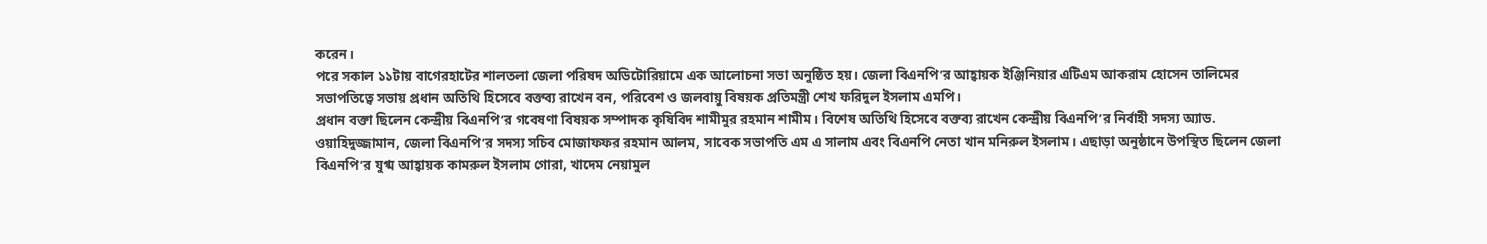করেন।
পরে সকাল ১১টায় বাগেরহাটের শালতলা জেলা পরিষদ অডিটোরিয়ামে এক আলোচনা সভা অনুষ্ঠিত হয়। জেলা বিএনপি’র আহ্বায়ক ইঞ্জিনিয়ার এটিএম আকরাম হোসেন তালিমের সভাপতিত্বে সভায় প্রধান অতিথি হিসেবে বক্তব্য রাখেন বন, পরিবেশ ও জলবায়ু বিষয়ক প্রতিমন্ত্রী শেখ ফরিদুল ইসলাম এমপি।
প্রধান বক্তা ছিলেন কেন্দ্রীয় বিএনপি’র গবেষণা বিষয়ক সম্পাদক কৃষিবিদ শামীমুর রহমান শামীম। বিশেষ অতিথি হিসেবে বক্তব্য রাখেন কেন্দ্রীয় বিএনপি’র নির্বাহী সদস্য অ্যাড. ওয়াহিদুজ্জামান, জেলা বিএনপি’র সদস্য সচিব মোজাফফর রহমান আলম, সাবেক সভাপতি এম এ সালাম এবং বিএনপি নেতা খান মনিরুল ইসলাম। এছাড়া অনুষ্ঠানে উপস্থিত ছিলেন জেলা বিএনপি’র যুগ্ম আহ্বায়ক কামরুল ইসলাম গোরা, খাদেম নেয়ামুল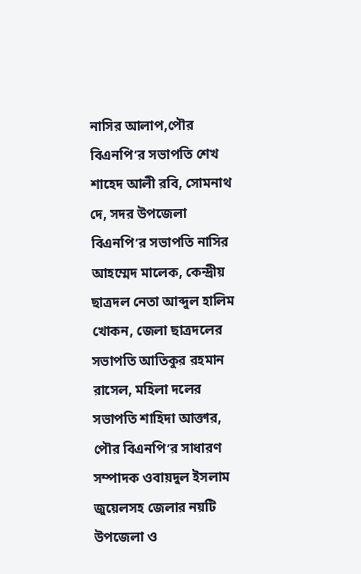নাসির আলাপ,পৌর বিএনপি’র সভাপতি শেখ শাহেদ আলী রবি, সোমনাথ দে, সদর উপজেলা বিএনপি’র সভাপতি নাসির আহম্মেদ মালেক, কেন্দ্রীয় ছাত্রদল নেতা আব্দুল হালিম খোকন, জেলা ছাত্রদলের সভাপতি আতিকুর রহমান রাসেল, মহিলা দলের সভাপতি শাহিদা আক্তার, পৌর বিএনপি’র সাধারণ সম্পাদক ওবায়দুল ইসলাম জুয়েলসহ জেলার নয়টি উপজেলা ও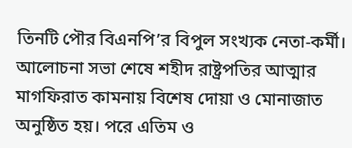তিনটি পৌর বিএনপি’র বিপুল সংখ্যক নেতা-কর্মী।
আলোচনা সভা শেষে শহীদ রাষ্ট্রপতির আত্মার মাগফিরাত কামনায় বিশেষ দোয়া ও মোনাজাত অনুষ্ঠিত হয়। পরে এতিম ও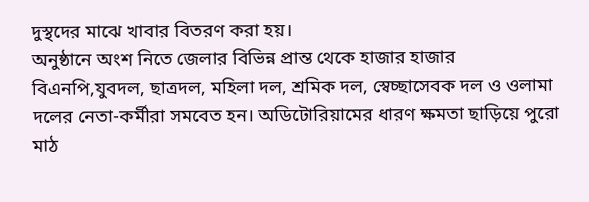দুস্থদের মাঝে খাবার বিতরণ করা হয়।
অনুষ্ঠানে অংশ নিতে জেলার বিভিন্ন প্রান্ত থেকে হাজার হাজার বিএনপি,যুবদল, ছাত্রদল, মহিলা দল, শ্রমিক দল, স্বেচ্ছাসেবক দল ও ওলামা দলের নেতা-কর্মীরা সমবেত হন। অডিটোরিয়ামের ধারণ ক্ষমতা ছাড়িয়ে পুরো মাঠ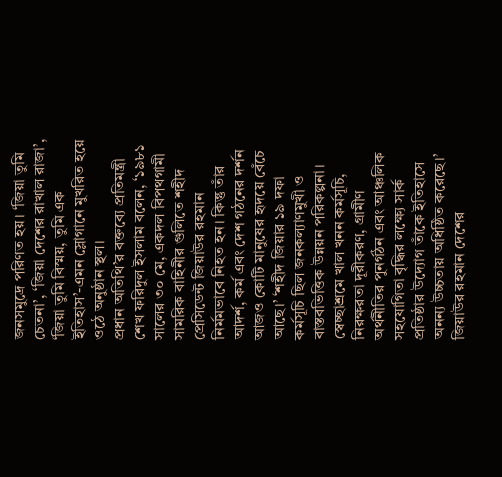জনসমুদ্রে পরিণত হয়। ‘জিয়া তুমি চেতনা’, ‘জিয়া দেশের রাখাল রাজা’, ‘জিয়া তুমি বিস্ময়, তুমি এক ইতিহাস’-এমন স্লোগানে মুখরিত হয়ে ওঠে অনুষ্ঠান স্থল।
প্রধান অতিথি’র বক্তব্যে প্রতিমন্ত্রী শেখ ফরিদুল ইসলাম বলেন, ‘১৯৮১ সালের ৩০ মে, একদল বিপথগামী সামরিক বাহিনীর গুলিতে শহীদ প্রেসিডেন্ট জিয়াউর রহমান নির্মমভাবে নিহত হন। কিন্তু তাঁর আদর্শ, কর্ম এবং দেশ গঠনের দর্শন আজও কোটি মানুষের হৃদয়ে বেঁচে আছে।’ ‘শহীদ জিয়ার ১৯ দফা কর্মসূচি ছিল জনকল্যাণমুখী ও বাস্তবভিত্তিক উন্নয়ন পরিকল্পনা। স্বেচ্ছাশ্রমে খাল খনন কর্মসূচি, নিরক্ষরতা দূরীকরণ, গ্রামীণ অর্থনীতির পুনর্গঠন এবং আঞ্চলিক সহযোগিতা বৃদ্ধির লক্ষ্যে সার্ক প্রতিষ্ঠার উদ্যোগ তাঁকে ইতিহাসে অনন্য উচ্চতায় অধিষ্ঠিত করেছে।’ জিয়াউর রহমান দেশের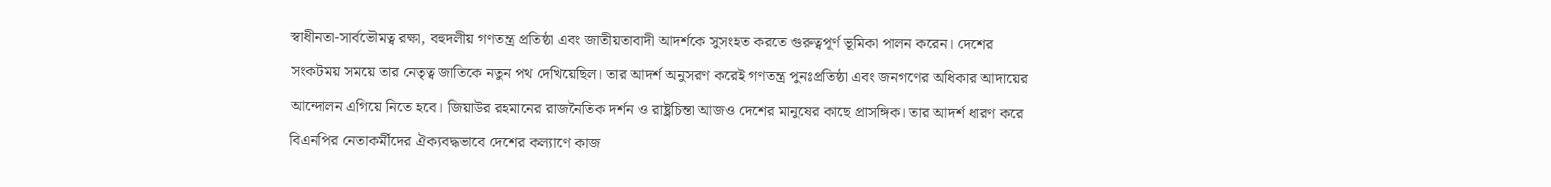স্বাধীনতা-সার্বভৌমত্ব রক্ষা, বহুদলীয় গণতন্ত্র প্রতিষ্ঠা এবং জাতীয়তাবাদী আদর্শকে সুসংহত করতে গুরুত্বপূর্ণ ভূমিকা পালন করেন। দেশের সংকটময় সময়ে তার নেতৃত্ব জাতিকে নতুন পথ দেখিয়েছিল। তার আদর্শ অনুসরণ করেই গণতন্ত্র পুনঃপ্রতিষ্ঠা এবং জনগণের অধিকার আদায়ের আন্দোলন এগিয়ে নিতে হবে। জিয়াউর রহমানের রাজনৈতিক দর্শন ও রাষ্ট্রচিন্তা আজও দেশের মানুষের কাছে প্রাসঙ্গিক। তার আদর্শ ধারণ করে বিএনপির নেতাকর্মীদের ঐক্যবদ্ধভাবে দেশের কল্যাণে কাজ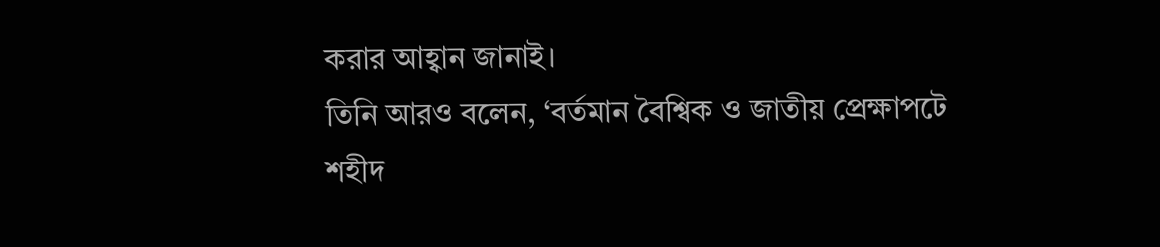করার আহ্বান জানাই।
তিনি আরও বলেন, ‘বর্তমান বৈশ্বিক ও জাতীয় প্রেক্ষাপটে শহীদ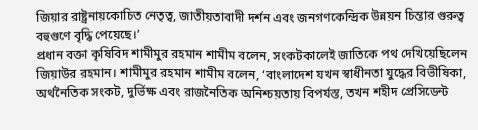জিয়ার রাষ্ট্রনায়কোচিত নেতৃত্ব, জাতীয়তাবাদী দর্শন এবং জনগণকেন্দ্রিক উন্নয়ন চিন্তার গুরুত্ব বহুগুণে বৃদ্ধি পেয়েছে।’
প্রধান বক্তা কৃষিবিদ শামীমুর রহমান শামীম বলেন, সংকটকালেই জাতিকে পথ দেখিয়েছিলেন জিয়াউর রহমান। শামীমুর রহমান শামীম বলেন, ‘বাংলাদেশ যখন স্বাধীনতা যুদ্ধের বিভীষিকা, অর্থনৈতিক সংকট, দুর্ভিক্ষ এবং রাজনৈতিক অনিশ্চয়তায় বিপর্যস্ত, তখন শহীদ প্রেসিডেন্ট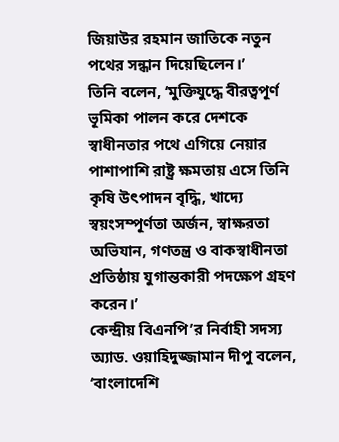জিয়াউর রহমান জাতিকে নতুন পথের সন্ধান দিয়েছিলেন।’
তিনি বলেন, ‘মুক্তিযুদ্ধে বীরত্বপূর্ণ ভূমিকা পালন করে দেশকে স্বাধীনতার পথে এগিয়ে নেয়ার পাশাপাশি রাষ্ট্র ক্ষমতায় এসে তিনি কৃষি উৎপাদন বৃদ্ধি, খাদ্যে স্বয়ংসম্পূর্ণতা অর্জন, স্বাক্ষরতা অভিযান, গণতন্ত্র ও বাকস্বাধীনতা প্রতিষ্ঠায় যুগান্তকারী পদক্ষেপ গ্রহণ করেন।’
কেন্দ্রীয় বিএনপি’র নির্বাহী সদস্য অ্যাড. ওয়াহিদুজ্জামান দীপু বলেন, ‘বাংলাদেশি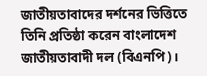জাতীয়তাবাদের দর্শনের ভিত্তিতে তিনি প্রতিষ্ঠা করেন বাংলাদেশ জাতীয়তাবাদী দল (বিএনপি)।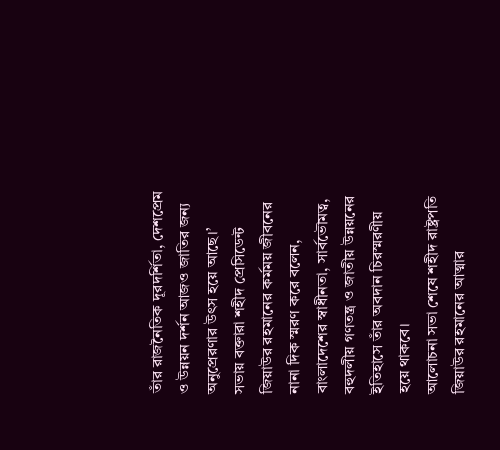তাঁর রাজনৈতিক দূরদর্শিতা, দেশপ্রেম ও উন্নয়ন দর্শন আজও জাতির জন্য অনুপ্রেরণার উৎস হয়ে আছে।’
সভায় বক্তারা শহীদ প্রেসিডেন্ট জিয়াউর রহমানের কর্মময় জীবনের নানা দিক স্মরণ করে বলেন, বাংলাদেশের স্বাধীনতা, সার্বভৌমত্ব, বহুদলীয় গণতন্ত্র ও জাতীয় উন্নয়নের ইতিহাসে তাঁর অবদান চিরস্মরণীয় হয়ে থাকবে।
আলোচনা সভা শেষে শহীদ রাষ্ট্রপতি জিয়াউর রহমানের আত্মার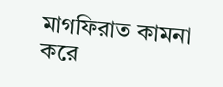মাগফিরাত কামনা করে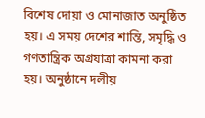বিশেষ দোয়া ও মোনাজাত অনুষ্ঠিত হয়। এ সময় দেশের শান্তি, সমৃদ্ধি ও গণতান্ত্রিক অগ্রযাত্রা কামনা করা হয়। অনুষ্ঠানে দলীয়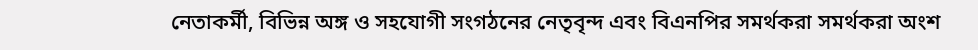নেতাকর্মী, বিভিন্ন অঙ্গ ও সহযোগী সংগঠনের নেতৃবৃন্দ এবং বিএনপির সমর্থকরা সমর্থকরা অংশ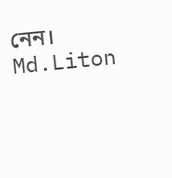নেন।
Md.Liton